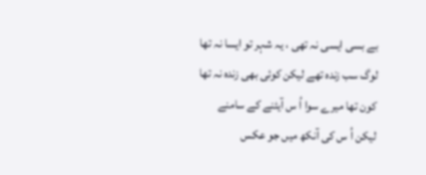بے بسی ایسی نہ تھی ، یہ شہر تو ایسا نہ تھا
لوگ سب زندہ تھے لیکن کوئی بھی زندہ نہ تھا
کون تھا میرے سوا اُ س آیئنے کے سامنے
لیکن اُ س کی آنکھ میں جو عکس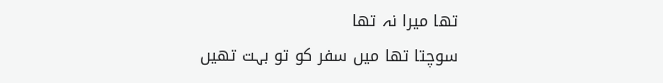تھا میرا نہ تھا
سوچتا تھا میں سفر کو تو بہت تھیں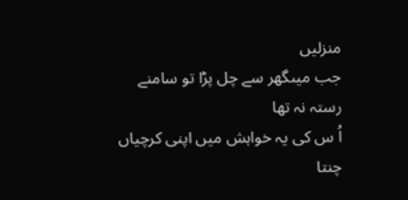منزلیں
جب میںگھر سے چل پڑا تو سامنے رستہ نہ تھا
اُ س کی یہ خواہش میں اپنی کرچیاں چنتا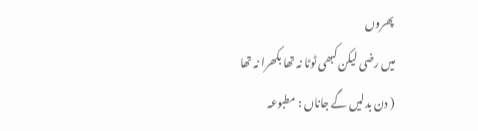پھروں
میں رضی لیکن کبھی ٹوٹا نہ تھا بکھرا نہ تھا
( دن بدلیں گے جاناں : مطبوعہ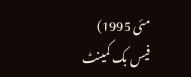مئی 1995)
فیس بک کمینٹ